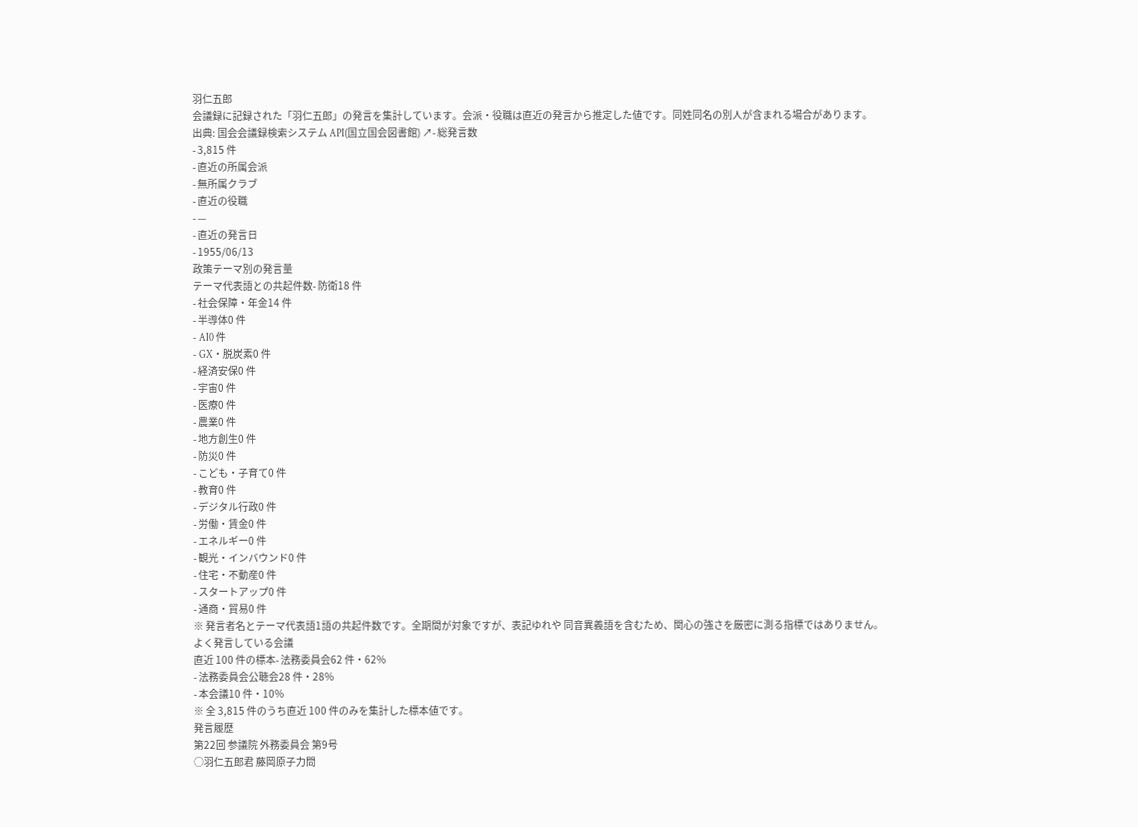羽仁五郎
会議録に記録された「羽仁五郎」の発言を集計しています。会派・役職は直近の発言から推定した値です。同姓同名の別人が含まれる場合があります。
出典: 国会会議録検索システム API(国立国会図書館) ↗- 総発言数
- 3,815 件
- 直近の所属会派
- 無所属クラブ
- 直近の役職
- —
- 直近の発言日
- 1955/06/13
政策テーマ別の発言量
テーマ代表語との共起件数- 防衛18 件
- 社会保障・年金14 件
- 半導体0 件
- AI0 件
- GX・脱炭素0 件
- 経済安保0 件
- 宇宙0 件
- 医療0 件
- 農業0 件
- 地方創生0 件
- 防災0 件
- こども・子育て0 件
- 教育0 件
- デジタル行政0 件
- 労働・賃金0 件
- エネルギー0 件
- 観光・インバウンド0 件
- 住宅・不動産0 件
- スタートアップ0 件
- 通商・貿易0 件
※ 発言者名とテーマ代表語1語の共起件数です。全期間が対象ですが、表記ゆれや 同音異義語を含むため、関心の強さを厳密に測る指標ではありません。
よく発言している会議
直近 100 件の標本- 法務委員会62 件・62%
- 法務委員会公聴会28 件・28%
- 本会議10 件・10%
※ 全 3,815 件のうち直近 100 件のみを集計した標本値です。
発言履歴
第22回 参議院 外務委員会 第9号
○羽仁五郎君 藤岡原子力問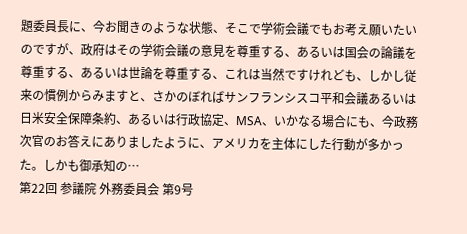題委員長に、今お聞きのような状態、そこで学術会議でもお考え願いたいのですが、政府はその学術会議の意見を尊重する、あるいは国会の論議を尊重する、あるいは世論を尊重する、これは当然ですけれども、しかし従来の慣例からみますと、さかのぼればサンフランシスコ平和会議あるいは日米安全保障条約、あるいは行政協定、MSA、いかなる場合にも、今政務次官のお答えにありましたように、アメリカを主体にした行動が多かった。しかも御承知の…
第22回 参議院 外務委員会 第9号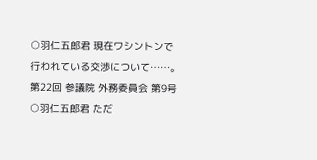○羽仁五郎君 現在ワシントンで行われている交渉について……。
第22回 参議院 外務委員会 第9号
○羽仁五郎君 ただ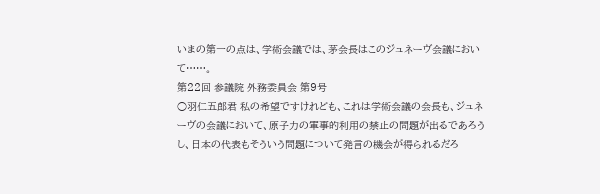いまの第一の点は、学術会議では、茅会長はこのジュネーヴ会議において……。
第22回 参議院 外務委員会 第9号
○羽仁五郎君 私の希望ですけれども、これは学術会議の会長も、ジュネーヴの会議において、原子力の軍事的利用の禁止の問題が出るであろうし、日本の代表もそういう問題について発言の機会が得られるだろ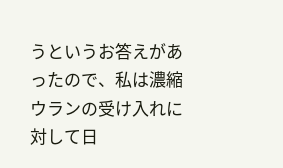うというお答えがあったので、私は濃縮ウランの受け入れに対して日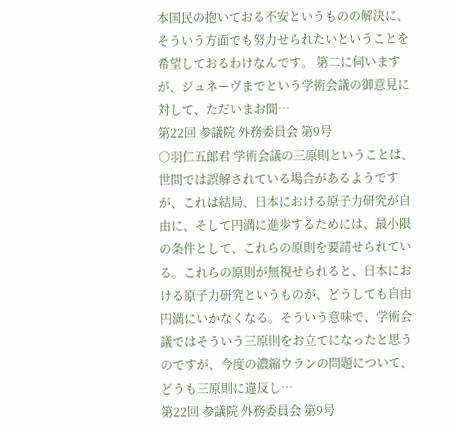本国民の抱いておる不安というものの解決に、そういう方面でも努力せられたいということを希望しておるわけなんです。 第二に伺いますが、ジュネーヴまでという学術会議の御意見に対して、ただいまお聞…
第22回 参議院 外務委員会 第9号
○羽仁五郎君 学術会議の三原則ということは、世間では誤解されている場合があるようですが、これは結局、日本における原子力研究が自由に、そして円満に進歩するためには、最小限の条件として、これらの原則を要請せられている。これらの原則が無視せられると、日本における原子力研究というものが、どうしても自由円満にいかなくなる。そういう意味で、学術会議ではそういう三原則をお立てになったと思うのですが、今度の濃縮ウランの問題について、どうも三原則に違反し…
第22回 参議院 外務委員会 第9号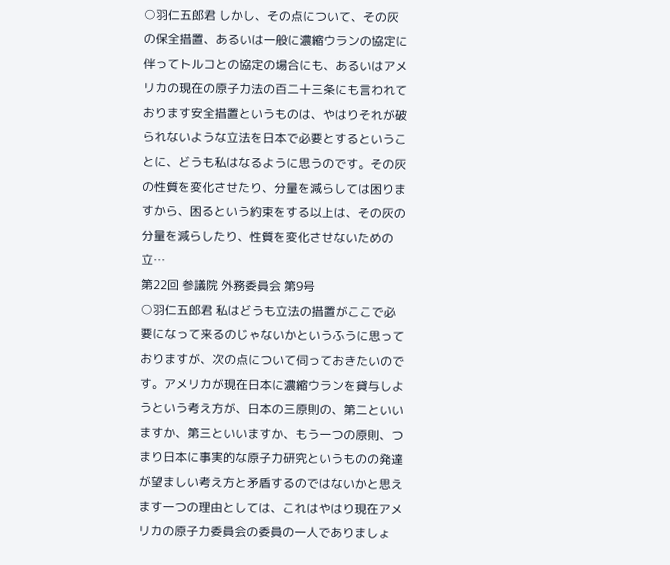○羽仁五郎君 しかし、その点について、その灰の保全措置、あるいは一般に濃縮ウランの協定に伴ってトルコとの協定の場合にも、あるいはアメリカの現在の原子力法の百二十三条にも言われております安全措置というものは、やはりそれが破られないような立法を日本で必要とするということに、どうも私はなるように思うのです。その灰の性質を変化させたり、分量を減らしては困りますから、困るという約束をする以上は、その灰の分量を減らしたり、性質を変化させないための立…
第22回 参議院 外務委員会 第9号
○羽仁五郎君 私はどうも立法の措置がここで必要になって来るのじゃないかというふうに思っておりますが、次の点について伺っておきたいのです。アメリカが現在日本に濃縮ウランを貸与しようという考え方が、日本の三原則の、第二といいますか、第三といいますか、もう一つの原則、つまり日本に事実的な原子力研究というものの発達が望ましい考え方と矛盾するのではないかと思えます一つの理由としては、これはやはり現在アメリカの原子力委員会の委員の一人でありましょ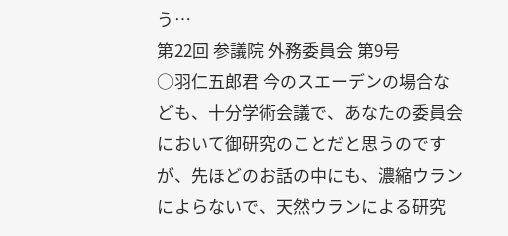う…
第22回 参議院 外務委員会 第9号
○羽仁五郎君 今のスエーデンの場合なども、十分学術会議で、あなたの委員会において御研究のことだと思うのですが、先ほどのお話の中にも、濃縮ウランによらないで、天然ウランによる研究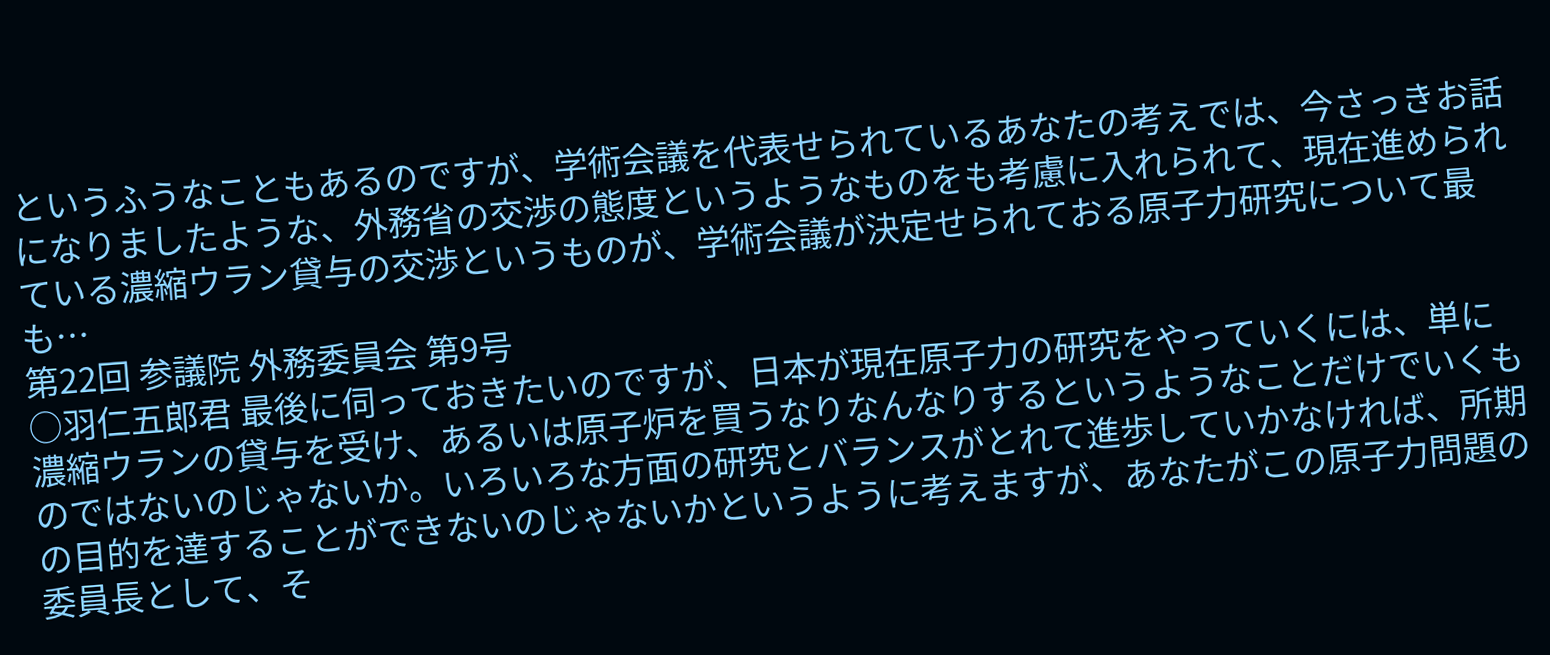というふうなこともあるのですが、学術会議を代表せられているあなたの考えでは、今さっきお話になりましたような、外務省の交渉の態度というようなものをも考慮に入れられて、現在進められている濃縮ウラン貸与の交渉というものが、学術会議が決定せられておる原子力研究について最も…
第22回 参議院 外務委員会 第9号
○羽仁五郎君 最後に伺っておきたいのですが、日本が現在原子力の研究をやっていくには、単に濃縮ウランの貸与を受け、あるいは原子炉を買うなりなんなりするというようなことだけでいくものではないのじゃないか。いろいろな方面の研究とバランスがとれて進歩していかなければ、所期の目的を達することができないのじゃないかというように考えますが、あなたがこの原子力問題の委員長として、そ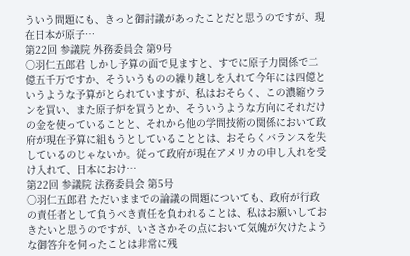ういう問題にも、きっと御討議があったことだと思うのですが、現在日本が原子…
第22回 参議院 外務委員会 第9号
○羽仁五郎君 しかし予算の面で見ますと、すでに原子力関係で二億五千万ですか、そういうものの繰り越しを入れて今年には四億というような予算がとられていますが、私はおそらく、この濃縮ウランを買い、また原子炉を買うとか、そういうような方向にそれだけの金を使っていることと、それから他の学問技術の関係において政府が現在予算に組もうとしていることとは、おそらくバランスを失しているのじゃないか。従って政府が現在アメリカの申し入れを受け入れて、日本におけ…
第22回 参議院 法務委員会 第5号
○羽仁五郎君 ただいままでの論議の問題についても、政府が行政の責任者として負うべき責任を負われることは、私はお願いしておきたいと思うのですが、いささかその点において気魄が欠けたような御答弁を伺ったことは非常に残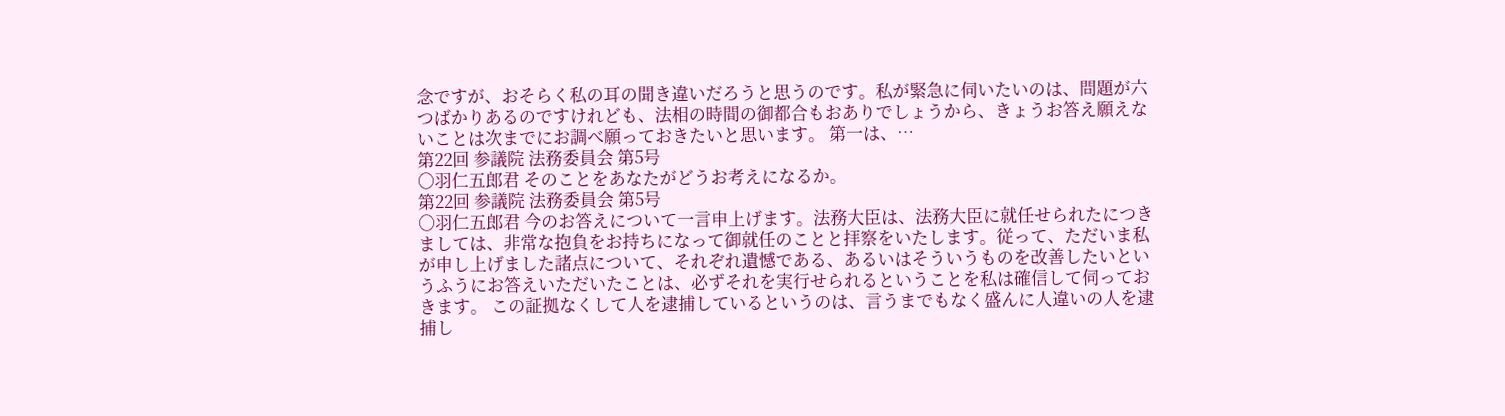念ですが、おそらく私の耳の聞き違いだろうと思うのです。私が緊急に伺いたいのは、問題が六つばかりあるのですけれども、法相の時間の御都合もおありでしょうから、きょうお答え願えないことは次までにお調べ願っておきたいと思います。 第一は、…
第22回 参議院 法務委員会 第5号
○羽仁五郎君 そのことをあなたがどうお考えになるか。
第22回 参議院 法務委員会 第5号
○羽仁五郎君 今のお答えについて一言申上げます。法務大臣は、法務大臣に就任せられたにつきましては、非常な抱負をお持ちになって御就任のことと拝察をいたします。従って、ただいま私が申し上げました諸点について、それぞれ遺憾である、あるいはそういうものを改善したいというふうにお答えいただいたことは、必ずそれを実行せられるということを私は確信して伺っておきます。 この証拠なくして人を逮捕しているというのは、言うまでもなく盛んに人違いの人を逮捕し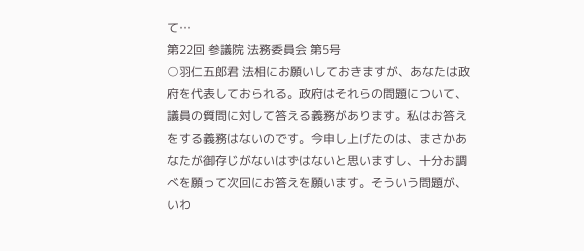て…
第22回 参議院 法務委員会 第5号
○羽仁五郎君 法相にお願いしておきますが、あなたは政府を代表しておられる。政府はそれらの問題について、議員の質問に対して答える義務があります。私はお答えをする義務はないのです。今申し上げたのは、まさかあなたが御存じがないはずはないと思いますし、十分お調べを願って次回にお答えを願います。そういう問題が、いわ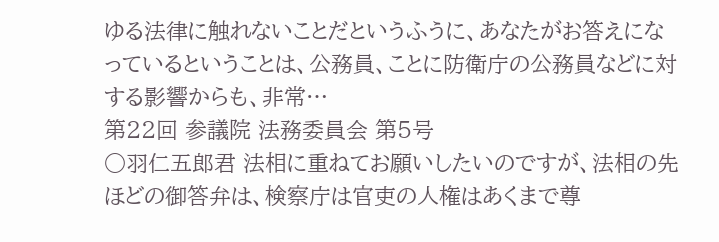ゆる法律に触れないことだというふうに、あなたがお答えになっているということは、公務員、ことに防衛庁の公務員などに対する影響からも、非常…
第22回 参議院 法務委員会 第5号
○羽仁五郎君 法相に重ねてお願いしたいのですが、法相の先ほどの御答弁は、検察庁は官吏の人権はあくまで尊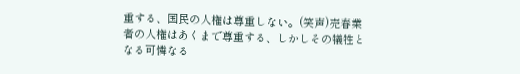重する、国民の人権は尊重しない。(笑声)売春業者の人権はあくまで尊重する、しかしその犠牲となる可憐なる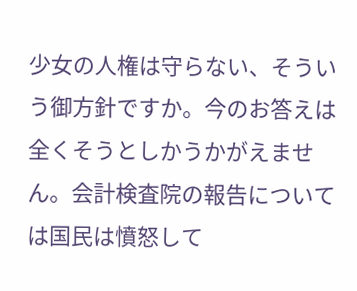少女の人権は守らない、そういう御方針ですか。今のお答えは全くそうとしかうかがえません。会計検査院の報告については国民は憤怒して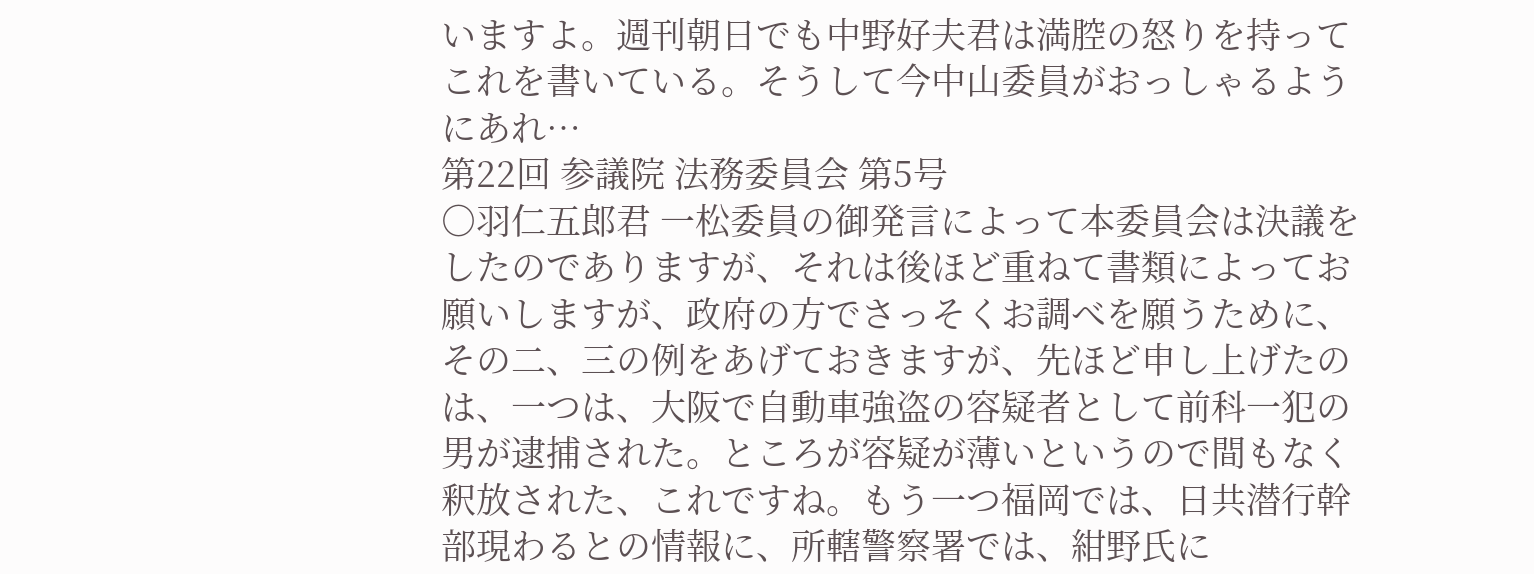いますよ。週刊朝日でも中野好夫君は満腔の怒りを持ってこれを書いている。そうして今中山委員がおっしゃるようにあれ…
第22回 参議院 法務委員会 第5号
○羽仁五郎君 一松委員の御発言によって本委員会は決議をしたのでありますが、それは後ほど重ねて書類によってお願いしますが、政府の方でさっそくお調べを願うために、その二、三の例をあげておきますが、先ほど申し上げたのは、一つは、大阪で自動車強盗の容疑者として前科一犯の男が逮捕された。ところが容疑が薄いというので間もなく釈放された、これですね。もう一つ福岡では、日共潜行幹部現わるとの情報に、所轄警察署では、紺野氏に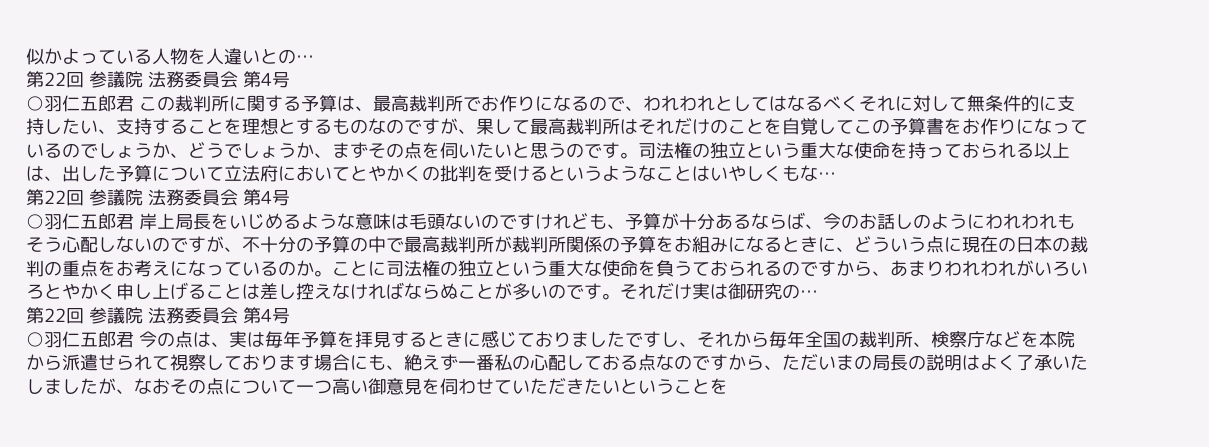似かよっている人物を人違いとの…
第22回 参議院 法務委員会 第4号
○羽仁五郎君 この裁判所に関する予算は、最高裁判所でお作りになるので、われわれとしてはなるべくそれに対して無条件的に支持したい、支持することを理想とするものなのですが、果して最高裁判所はそれだけのことを自覚してこの予算書をお作りになっているのでしょうか、どうでしょうか、まずその点を伺いたいと思うのです。司法権の独立という重大な使命を持っておられる以上は、出した予算について立法府においてとやかくの批判を受けるというようなことはいやしくもな…
第22回 参議院 法務委員会 第4号
○羽仁五郎君 岸上局長をいじめるような意味は毛頭ないのですけれども、予算が十分あるならば、今のお話しのようにわれわれもそう心配しないのですが、不十分の予算の中で最高裁判所が裁判所関係の予算をお組みになるときに、どういう点に現在の日本の裁判の重点をお考えになっているのか。ことに司法権の独立という重大な使命を負うておられるのですから、あまりわれわれがいろいろとやかく申し上げることは差し控えなければならぬことが多いのです。それだけ実は御研究の…
第22回 参議院 法務委員会 第4号
○羽仁五郎君 今の点は、実は毎年予算を拝見するときに感じておりましたですし、それから毎年全国の裁判所、検察庁などを本院から派遣せられて視察しております場合にも、絶えず一番私の心配しておる点なのですから、ただいまの局長の説明はよく了承いたしましたが、なおその点について一つ高い御意見を伺わせていただきたいということを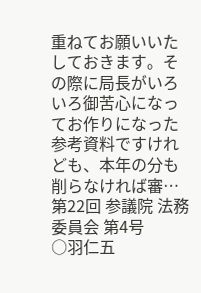重ねてお願いいたしておきます。その際に局長がいろいろ御苦心になってお作りになった参考資料ですけれども、本年の分も削らなければ審…
第22回 参議院 法務委員会 第4号
○羽仁五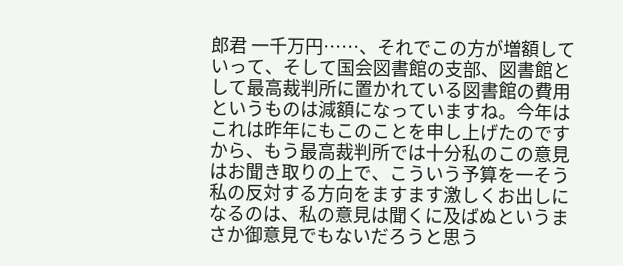郎君 一千万円……、それでこの方が増額していって、そして国会図書館の支部、図書館として最高裁判所に置かれている図書館の費用というものは減額になっていますね。今年はこれは昨年にもこのことを申し上げたのですから、もう最高裁判所では十分私のこの意見はお聞き取りの上で、こういう予算を一そう私の反対する方向をますます激しくお出しになるのは、私の意見は聞くに及ばぬというまさか御意見でもないだろうと思う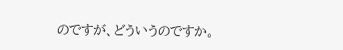のですが、どういうのですか。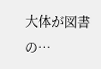大体が図書の…